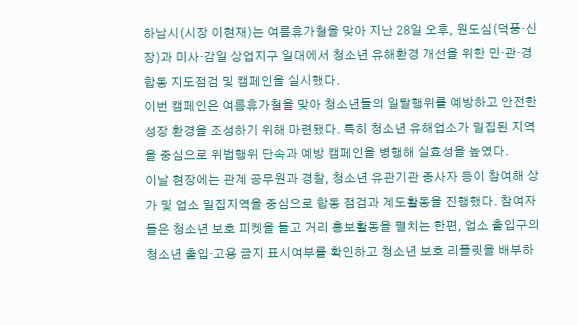하남시(시장 이현재)는 여름휴가철을 맞아 지난 28일 오후, 원도심(덕풍·신장)과 미사·감일 상업지구 일대에서 청소년 유해환경 개선을 위한 민·관·경 합동 지도점검 및 캠페인을 실시했다.
이번 캠페인은 여름휴가철을 맞아 청소년들의 일탈행위를 예방하고 안전한 성장 환경을 조성하기 위해 마련됐다. 특히 청소년 유해업소가 밀집된 지역을 중심으로 위법행위 단속과 예방 캠페인을 병행해 실효성을 높였다.
이날 현장에는 관계 공무원과 경찰, 청소년 유관기관 종사자 등이 참여해 상가 및 업소 밀집지역을 중심으로 합동 점검과 계도활동을 진행했다. 참여자들은 청소년 보호 피켓을 들고 거리 홍보활동을 펼치는 한편, 업소 출입구의 청소년 출입·고용 금지 표시여부를 확인하고 청소년 보호 리플릿을 배부하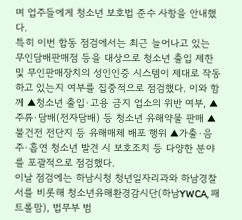며 업주들에게 청소년 보호법 준수 사항을 안내했다.
특히 이번 합동 점검에서는 최근 늘어나고 있는 무인담배판매점 등을 대상으로 청소년 출입 제한 및 무인판매장치의 성인인증 시스템이 제대로 작동하고 있는지 여부를 집중적으로 점검했다. 이와 함께 ▲청소년 출입·고용 금지 업소의 위반 여부, ▲주류·담배(전자담배) 등 청소년 유해약물 판매 ▲불건전 전단지 등 유해매체 배포 행위 ▲가출·음주·흡연 청소년 발견 시 보호조치 등 다양한 분야를 포괄적으로 점검했다.
이날 점검에는 하남시청 청년일자리과와 하남경찰서를 비롯해 청소년유해환경감시단(하남YWCA, 패트롤맘), 법무부 범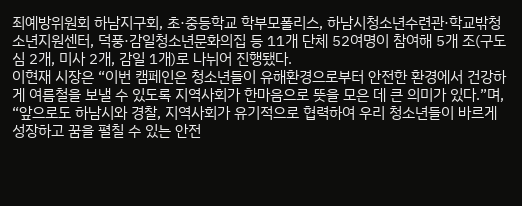죄예방위원회 하남지구회, 초·중등학교 학부모폴리스, 하남시청소년수련관·학교밖청소년지원센터, 덕풍·감일청소년문화의집 등 11개 단체 52여명이 참여해 5개 조(구도심 2개, 미사 2개, 감일 1개)로 나뉘어 진행됐다.
이현재 시장은 “이번 캠페인은 청소년들이 유해환경으로부터 안전한 환경에서 건강하게 여름철을 보낼 수 있도록 지역사회가 한마음으로 뜻을 모은 데 큰 의미가 있다.”며, “앞으로도 하남시와 경찰, 지역사회가 유기적으로 협력하여 우리 청소년들이 바르게 성장하고 꿈을 펼칠 수 있는 안전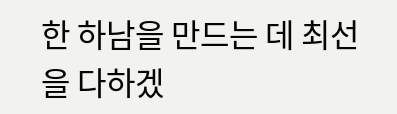한 하남을 만드는 데 최선을 다하겠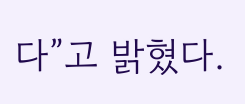다”고 밝혔다.